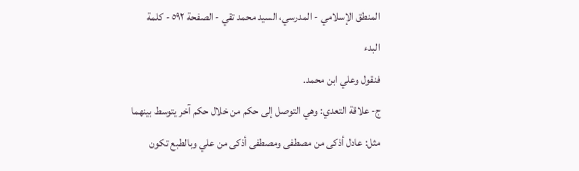المنطق الإسلامي - المدرسي، السيد محمد تقي - الصفحة ٥٩٢ - كلمة البدء
فنقول وعلي ابن محمد.
ج- علاقة التعدي: وهي التوصل إلى حكم من خلال حكم آخر يتوسط بينهما مثل: عادل أذكى من مصطفى ومصطفى أذكى من علي وبالطبع تكون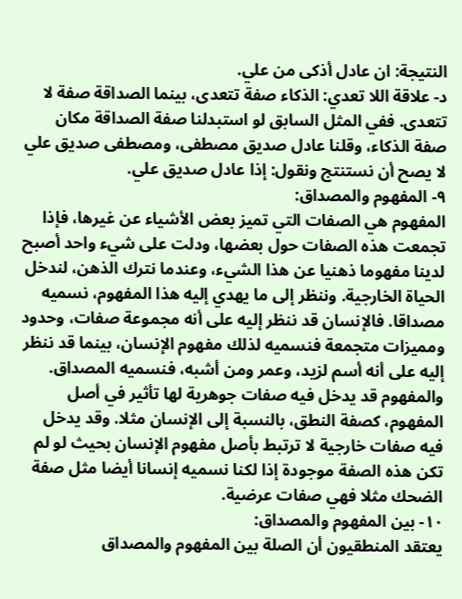النتيجة: ان عادل أذكى من علي.
د- علاقة اللا تعدي: الذكاء صفة تتعدى، بينما الصداقة صفة لا تتعدى. ففي المثل السابق لو استبدلنا صفة الصداقة مكان صفة الذكاء، وقلنا عادل صديق مصطفى، ومصطفى صديق علي لا يصح أن نستنتج ونقول: إذا عادل صديق علي.
٩- المفهوم والمصداق:
المفهوم هي الصفات التي تميز بعض الأشياء عن غيرها، فإذا تجمعت هذه الصفات حول بعضها، ودلت على شيء واحد أصبح لدينا مفهوما ذهنيا عن هذا الشيء، وعندما نترك الذهن، لندخل الحياة الخارجية. وننظر إلى ما يهدي إليه هذا المفهوم، نسميه مصداقا. فالإنسان قد ننظر إليه على أنه مجموعة صفات، وحدود ومميزات متجمعة فنسميه لذلك مفهوم الإنسان، بينما قد ننظر إليه على أنه أسم لزيد، وعمر ومن أشبه، فنسميه المصداق. والمفهوم قد يدخل فيه صفات جوهرية لها تأثير في أصل المفهوم، كصفة النطق، بالنسبة إلى الإنسان مثلا. وقد يدخل فيه صفات خارجية لا ترتبط بأصل مفهوم الإنسان بحيث لو لم تكن هذه الصفة موجودة إذا لكنا نسميه إنسانا أيضا مثل صفة الضحك مثلا فهي صفات عرضية.
١٠- بين المفهوم والمصداق:
يعتقد المنطقيون أن الصلة بين المفهوم والمصداق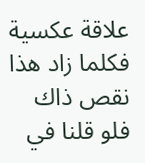علاقة عكسية فكلما زاد هذا نقص ذاك فلو قلنا في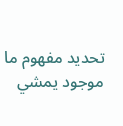تحديد مفهوم ما موجود يمشي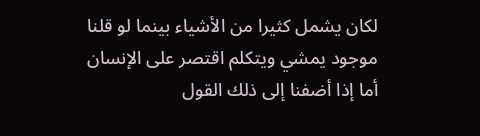لكان يشمل كثيرا من الأشياء بينما لو قلنا موجود يمشي ويتكلم اقتصر على الإنسان أما إذا أضفنا إلى ذلك القول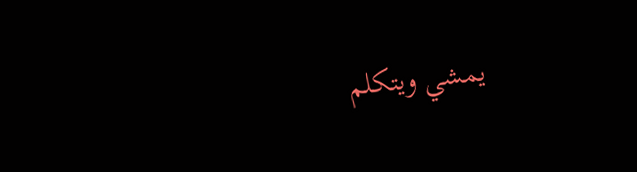يمشي ويتكلم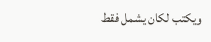ويكتب لكان يشمل فقط